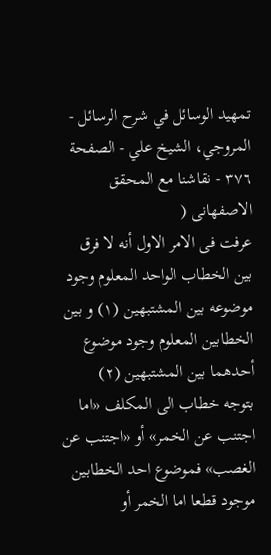تمهيد الوسائل في شرح الرسائل - المروجي، الشيخ علي - الصفحة ٣٧٦ - نقاشنا مع المحقق الاصفهانى (
عرفت فى الامر الاول أنه لا فرق بين الخطاب الواحد المعلوم وجود موضوعه بين المشتبهين (١) و بين الخطابين المعلوم وجود موضوع أحدهما بين المشتبهين (٢)
بتوجه خطاب الى المكلف «اما اجتنب عن الخمر» أو «اجتنب عن الغصب» فموضوع احد الخطابين موجود قطعا اما الخمر أو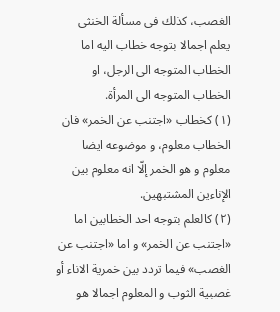الغصب، كذلك فى مسألة الخنثى يعلم اجمالا بتوجه خطاب اليه اما الخطاب المتوجه الى الرجل، او الخطاب المتوجه الى المرأة.
(١) كخطاب «اجتنب عن الخمر» فان الخطاب معلوم، و موضوعه ايضا معلوم و هو الخمر إلّا انه معلوم بين الإناءين المشتبهين.
(٢) كالعلم بتوجه احد الخطابين اما «اجتنب عن الخمر» و اما «اجتنب عن الغصب» فيما تردد بين خمرية الاناء أو غصبية الثوب و المعلوم اجمالا هو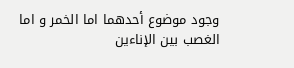وجود موضوع أحدهما اما الخمر و اما الغصب بين الإناءين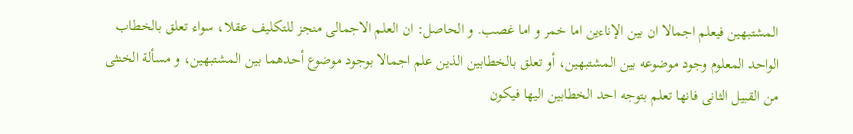المشتبهين فيعلم اجمالا ان بين الإناءين اما خمر و اما غصب. و الحاصل: ان العلم الاجمالى منجز للتكليف عقلا، سواء تعلق بالخطاب الواحد المعلوم وجود موضوعه بين المشتبهين، أو تعلق بالخطابين الذين علم اجمالا بوجود موضوع أحدهما بين المشتبهين، و مسألة الخنثى من القبيل الثانى فانها تعلم بتوجه احد الخطابين اليها فيكون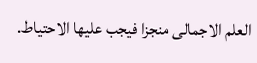العلم الاجمالى منجزا فيجب عليها الاحتياط.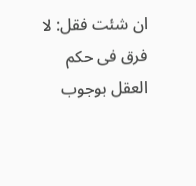ان شئت فقل: لا فرق فى حكم العقل بوجوب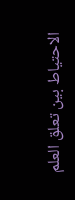الاحتياط بين تعلق العلم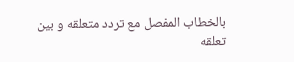بالخطاب المفصل مع تردد متعلقه و بين تعلقه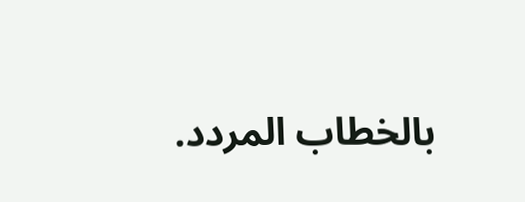بالخطاب المردد.